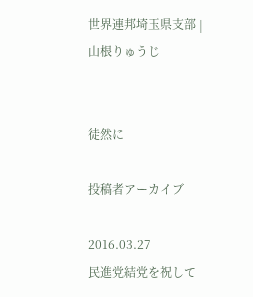世界連邦埼玉県支部 | 山根りゅうじ


徒然に

投稿者アーカイブ

2016.03.27
民進党結党を祝して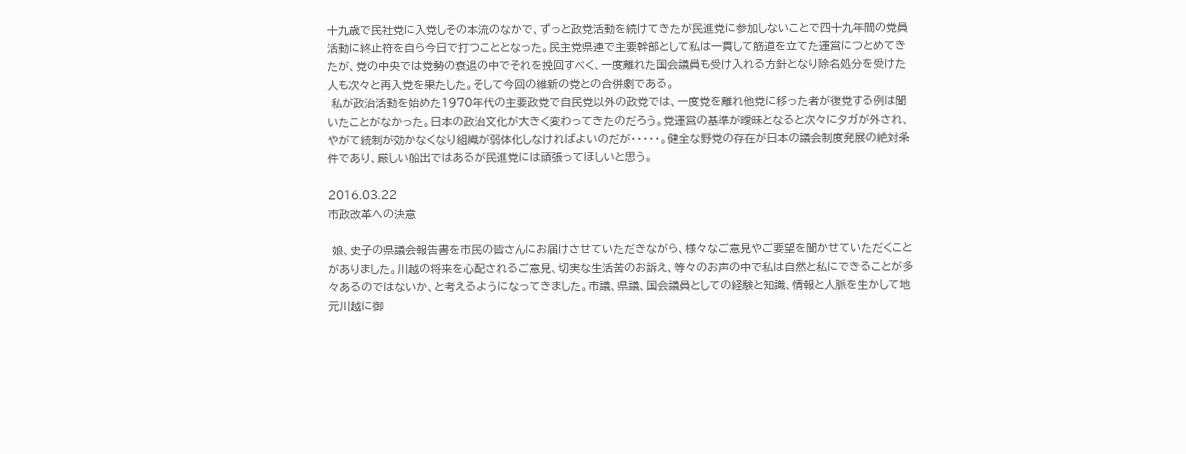十九歳で民社党に入党しその本流のなかで、ずっと政党活動を続けてきたが民進党に参加しないことで四十九年間の党員活動に終止符を自ら今日で打つこととなった。民主党県連で主要幹部として私は一貫して筋道を立てた運営につとめてきたが、党の中央では党勢の衰退の中でそれを挽回すべく、一度離れた国会議員も受け入れる方針となり除名処分を受けた人も次々と再入党を果たした。そして今回の維新の党との合併劇である。
 私が政治活動を始めた1970年代の主要政党で自民党以外の政党では、一度党を離れ他党に移った者が復党する例は聞いたことがなかった。日本の政治文化が大きく変わってきたのだろう。党運営の基準が曖昧となると次々にタガが外され、やがて統制が効かなくなり組織が弱体化しなければよいのだが・・・・・。健全な野党の存在が日本の議会制度発展の絶対条件であり、厳しい船出ではあるが民進党には頑張ってほしいと思う。

2016.03.22
市政改革への決意

 娘、史子の県議会報告書を市民の皆さんにお届けさせていただきながら、様々なご意見やご要望を聞かせていただくことがありました。川越の将来を心配されるご意見、切実な生活苦のお訴え、等々のお声の中で私は自然と私にできることが多々あるのではないか、と考えるようになってきました。市議、県議、国会議員としての経験と知識、情報と人脈を生かして地元川越に御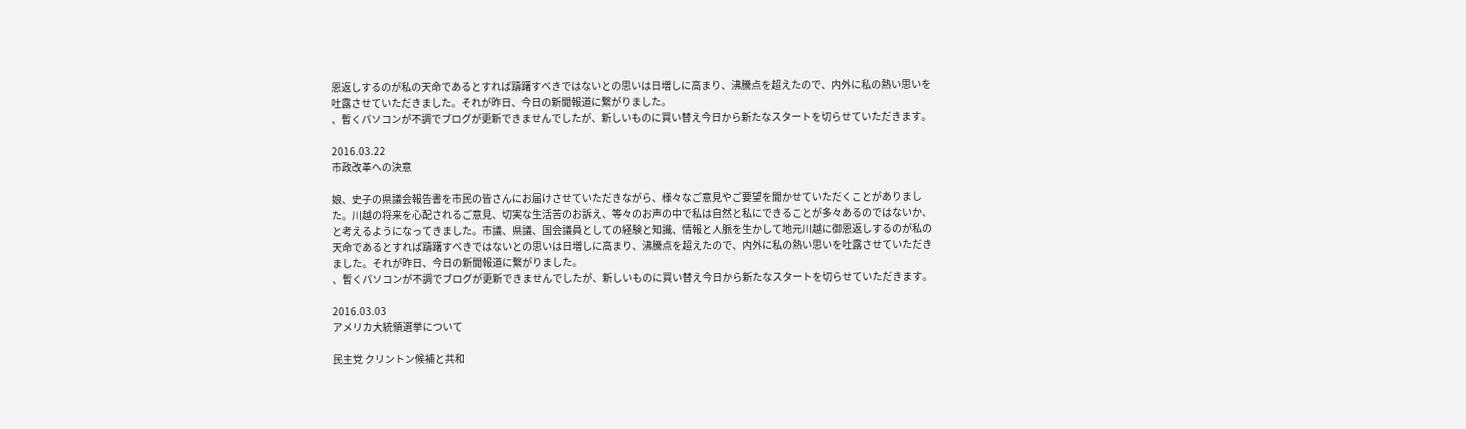恩返しするのが私の天命であるとすれば躊躇すべきではないとの思いは日増しに高まり、沸騰点を超えたので、内外に私の熱い思いを吐露させていただきました。それが昨日、今日の新聞報道に繋がりました。
、暫くパソコンが不調でブログが更新できませんでしたが、新しいものに買い替え今日から新たなスタートを切らせていただきます。

2016.03.22
市政改革への決意

娘、史子の県議会報告書を市民の皆さんにお届けさせていただきながら、様々なご意見やご要望を聞かせていただくことがありました。川越の将来を心配されるご意見、切実な生活苦のお訴え、等々のお声の中で私は自然と私にできることが多々あるのではないか、と考えるようになってきました。市議、県議、国会議員としての経験と知識、情報と人脈を生かして地元川越に御恩返しするのが私の天命であるとすれば躊躇すべきではないとの思いは日増しに高まり、沸騰点を超えたので、内外に私の熱い思いを吐露させていただきました。それが昨日、今日の新聞報道に繋がりました。
、暫くパソコンが不調でブログが更新できませんでしたが、新しいものに買い替え今日から新たなスタートを切らせていただきます。

2016.03.03
アメリカ大統領選挙について

民主党 クリントン候補と共和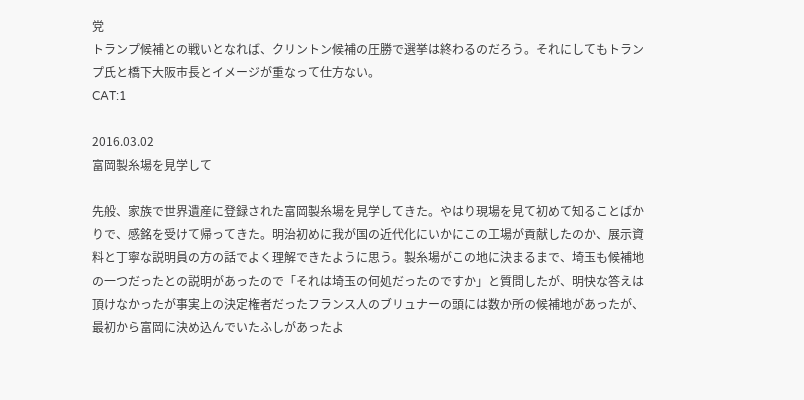党
トランプ候補との戦いとなれば、クリントン候補の圧勝で選挙は終わるのだろう。それにしてもトランプ氏と橋下大阪市長とイメージが重なって仕方ない。
CAT:1

2016.03.02
富岡製糸場を見学して

先般、家族で世界遺産に登録された富岡製糸場を見学してきた。やはり現場を見て初めて知ることばかりで、感銘を受けて帰ってきた。明治初めに我が国の近代化にいかにこの工場が貢献したのか、展示資料と丁寧な説明員の方の話でよく理解できたように思う。製糸場がこの地に決まるまで、埼玉も候補地の一つだったとの説明があったので「それは埼玉の何処だったのですか」と質問したが、明快な答えは頂けなかったが事実上の決定権者だったフランス人のブリュナーの頭には数か所の候補地があったが、最初から富岡に決め込んでいたふしがあったよ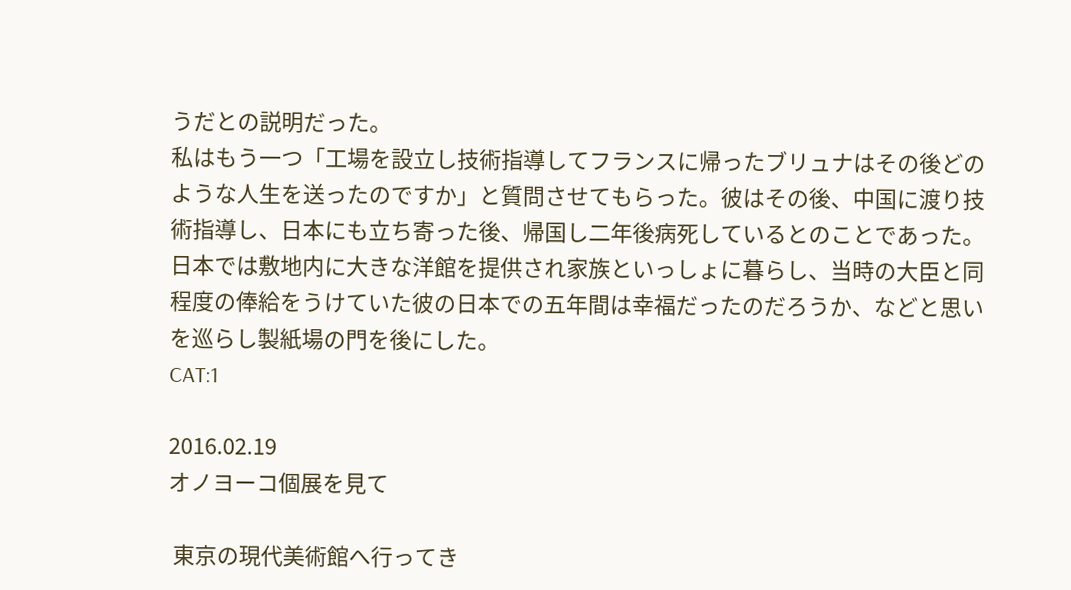うだとの説明だった。
私はもう一つ「工場を設立し技術指導してフランスに帰ったブリュナはその後どのような人生を送ったのですか」と質問させてもらった。彼はその後、中国に渡り技術指導し、日本にも立ち寄った後、帰国し二年後病死しているとのことであった。日本では敷地内に大きな洋館を提供され家族といっしょに暮らし、当時の大臣と同程度の俸給をうけていた彼の日本での五年間は幸福だったのだろうか、などと思いを巡らし製紙場の門を後にした。
CAT:1

2016.02.19
オノヨーコ個展を見て

 東京の現代美術館へ行ってき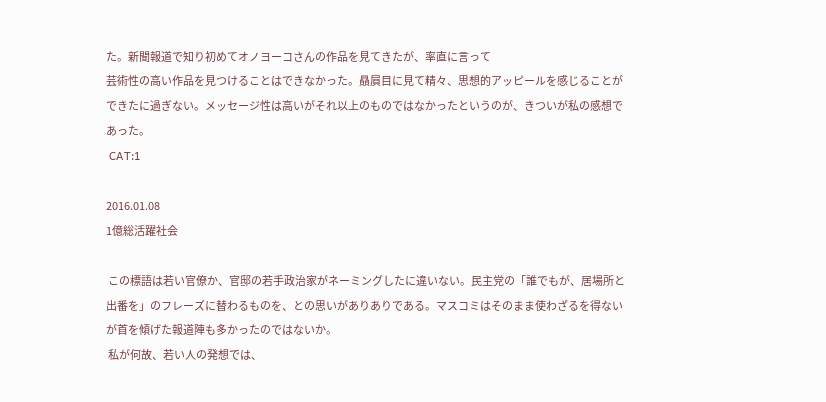た。新聞報道で知り初めてオノヨーコさんの作品を見てきたが、率直に言って
芸術性の高い作品を見つけることはできなかった。贔屓目に見て精々、思想的アッピールを感じることができたに過ぎない。メッセージ性は高いがそれ以上のものではなかったというのが、きついが私の感想であった。
 CAT:1

2016.01.08
1億総活躍社会

 この標語は若い官僚か、官邸の若手政治家がネーミングしたに違いない。民主党の「誰でもが、居場所と出番を」のフレーズに替わるものを、との思いがありありである。マスコミはそのまま使わざるを得ないが首を傾げた報道陣も多かったのではないか。
 私が何故、若い人の発想では、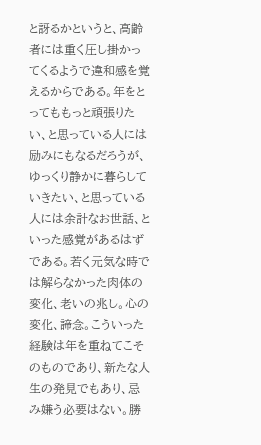と訝るかというと、高齢者には重く圧し掛かってくるようで違和感を覚えるからである。年をとってももっと頑張りたい、と思っている人には励みにもなるだろうが、ゆっくり静かに暮らしていきたい、と思っている人には余計なお世話、といった感覚があるはずである。若く元気な時では解らなかった肉体の変化、老いの兆し。心の変化、諦念。こういった経験は年を重ねてこそのものであり、新たな人生の発見でもあり、忌み嫌う必要はない。勝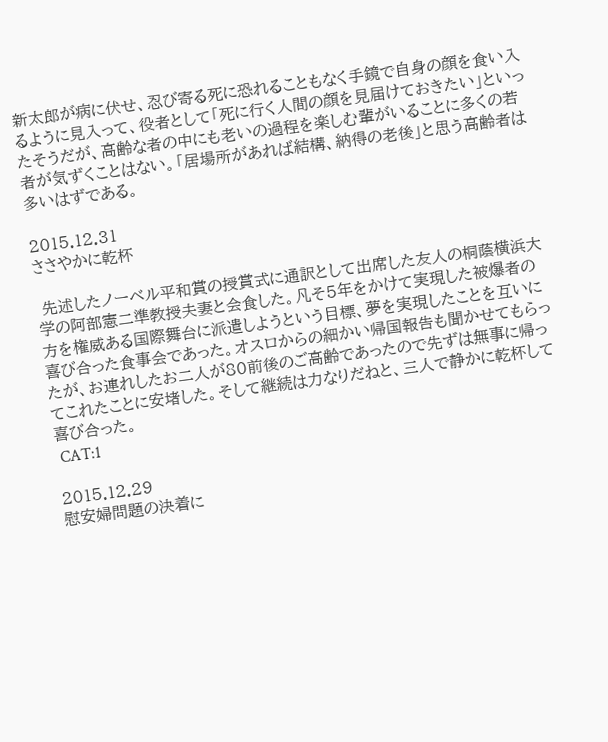新太郎が病に伏せ、忍び寄る死に恐れることもなく手鏡で自身の顔を食い入るように見入って、役者として「死に行く人間の顔を見届けておきたい」といったそうだが、高齢な者の中にも老いの過程を楽しむ輩がいることに多くの若者が気ずくことはない。「居場所があれば結構、納得の老後」と思う高齢者は多いはずである。

2015.12.31
ささやかに乾杯

 先述したノーベル平和賞の授賞式に通訳として出席した友人の桐蔭横浜大学の阿部憲二準教授夫妻と会食した。凡そ5年をかけて実現した被爆者の方を権威ある国際舞台に派遣しようという目標、夢を実現したことを互いに喜び合った食事会であった。オスロからの細かい帰国報告も聞かせてもらったが、お連れしたお二人が80前後のご高齢であったので先ずは無事に帰ってこれたことに安堵した。そして継続は力なりだねと、三人で静かに乾杯して喜び合った。
 CAT:1

2015.12.29
慰安婦問題の決着に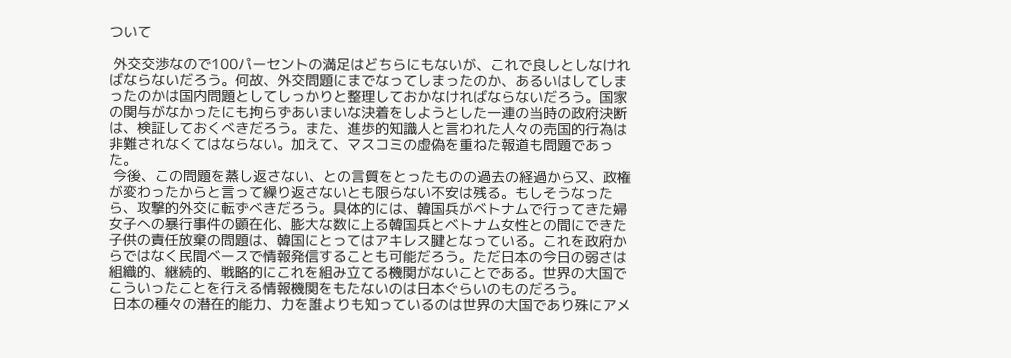ついて

 外交交渉なので100パーセントの満足はどちらにもないが、これで良しとしなければならないだろう。何故、外交問題にまでなってしまったのか、あるいはしてしまったのかは国内問題としてしっかりと整理しておかなければならないだろう。国家の関与がなかったにも拘らずあいまいな決着をしようとした一連の当時の政府決断は、検証しておくべきだろう。また、進歩的知識人と言われた人々の売国的行為は非難されなくてはならない。加えて、マスコミの虚偽を重ねた報道も問題であった。
 今後、この問題を蒸し返さない、との言質をとったものの過去の経過から又、政権が変わったからと言って繰り返さないとも限らない不安は残る。もしそうなったら、攻撃的外交に転ずべきだろう。具体的には、韓国兵がベトナムで行ってきた婦女子への暴行事件の顕在化、膨大な数に上る韓国兵とベトナム女性との間にできた子供の責任放棄の問題は、韓国にとってはアキレス腱となっている。これを政府からではなく民間ベースで情報発信することも可能だろう。ただ日本の今日の弱さは組織的、継続的、戦略的にこれを組み立てる機関がないことである。世界の大国でこういったことを行える情報機関をもたないのは日本ぐらいのものだろう。
 日本の種々の潜在的能力、力を誰よりも知っているのは世界の大国であり殊にアメ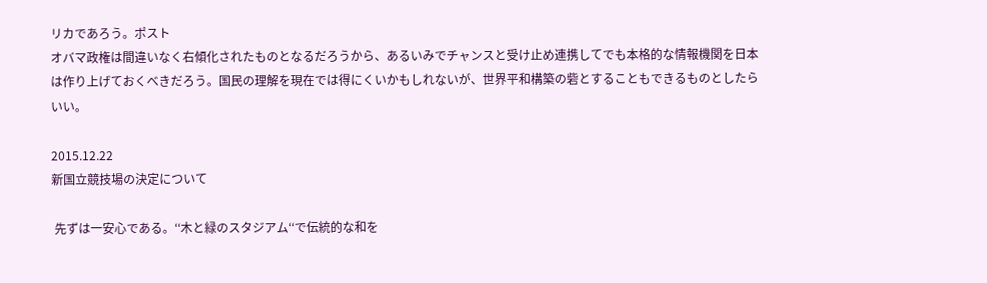リカであろう。ポスト
オバマ政権は間違いなく右傾化されたものとなるだろうから、あるいみでチャンスと受け止め連携してでも本格的な情報機関を日本は作り上げておくべきだろう。国民の理解を現在では得にくいかもしれないが、世界平和構築の砦とすることもできるものとしたらいい。

2015.12.22
新国立競技場の決定について

 先ずは一安心である。‘‘木と緑のスタジアム‘‘で伝統的な和を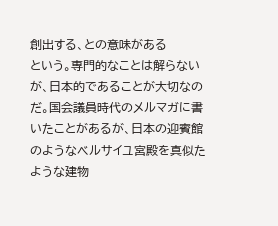創出する、との意味がある
という。専門的なことは解らないが、日本的であることが大切なのだ。国会議員時代のメルマガに書いたことがあるが、日本の迎賓館のようなベルサイユ宮殿を真似たような建物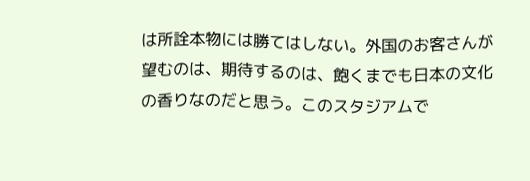は所詮本物には勝てはしない。外国のお客さんが望むのは、期待するのは、飽くまでも日本の文化の香りなのだと思う。このスタジアムで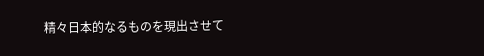精々日本的なるものを現出させて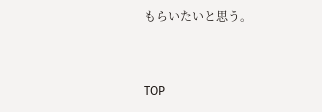もらいたいと思う。


TOP